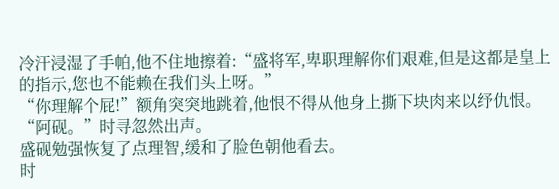冷汗浸湿了手帕,他不住地擦着:“盛将军,卑职理解你们艰难,但是这都是皇上的指示,您也不能赖在我们头上呀。”
“你理解个屁!”额角突突地跳着,他恨不得从他身上撕下块肉来以纾仇恨。
“阿砚。”时寻忽然出声。
盛砚勉强恢复了点理智,缓和了脸色朝他看去。
时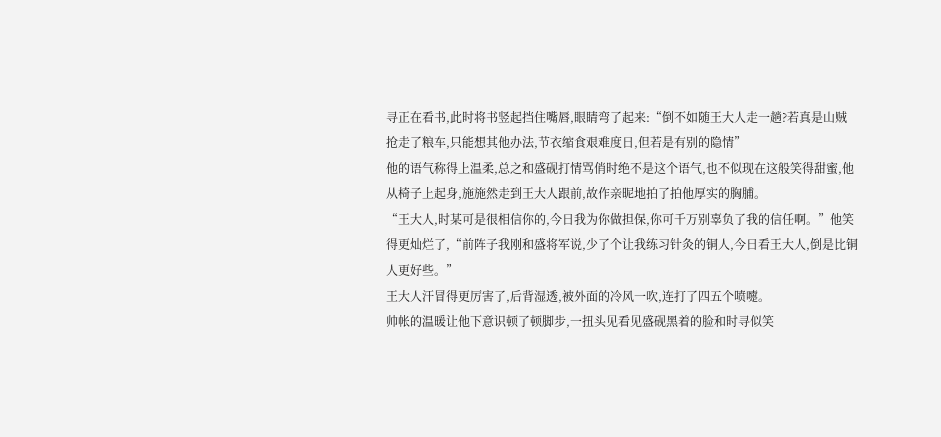寻正在看书,此时将书竖起挡住嘴唇,眼睛弯了起来:“倒不如随王大人走一趟?若真是山贼抢走了粮车,只能想其他办法,节衣缩食艰难度日,但若是有别的隐情”
他的语气称得上温柔,总之和盛砚打情骂俏时绝不是这个语气,也不似现在这般笑得甜蜜,他从椅子上起身,施施然走到王大人跟前,故作亲昵地拍了拍他厚实的胸脯。
“王大人,时某可是很相信你的,今日我为你做担保,你可千万别辜负了我的信任啊。”他笑得更灿烂了,“前阵子我刚和盛将军说,少了个让我练习针灸的铜人,今日看王大人,倒是比铜人更好些。”
王大人汗冒得更厉害了,后背湿透,被外面的冷风一吹,连打了四五个喷嚏。
帅帐的温暖让他下意识顿了顿脚步,一扭头见看见盛砚黑着的脸和时寻似笑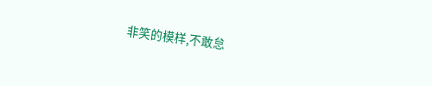非笑的模样,不敢怠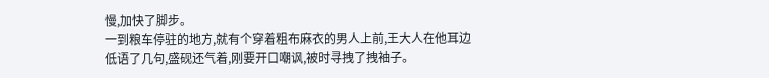慢,加快了脚步。
一到粮车停驻的地方,就有个穿着粗布麻衣的男人上前,王大人在他耳边低语了几句,盛砚还气着,刚要开口嘲讽,被时寻拽了拽袖子。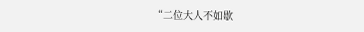“二位大人不如歇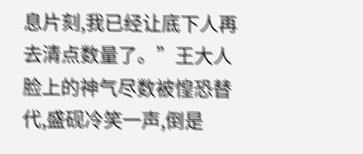息片刻,我已经让底下人再去清点数量了。”王大人脸上的神气尽数被惶恐替代,盛砚冷笑一声,倒是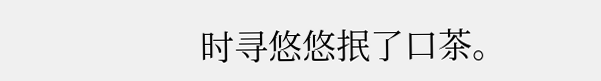时寻悠悠抿了口茶。